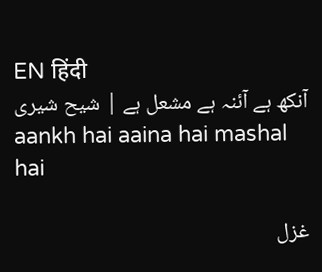EN हिंदी
آنکھ ہے آئنہ ہے مشعل ہے | شیح شیری
aankh hai aaina hai mashal hai

غزل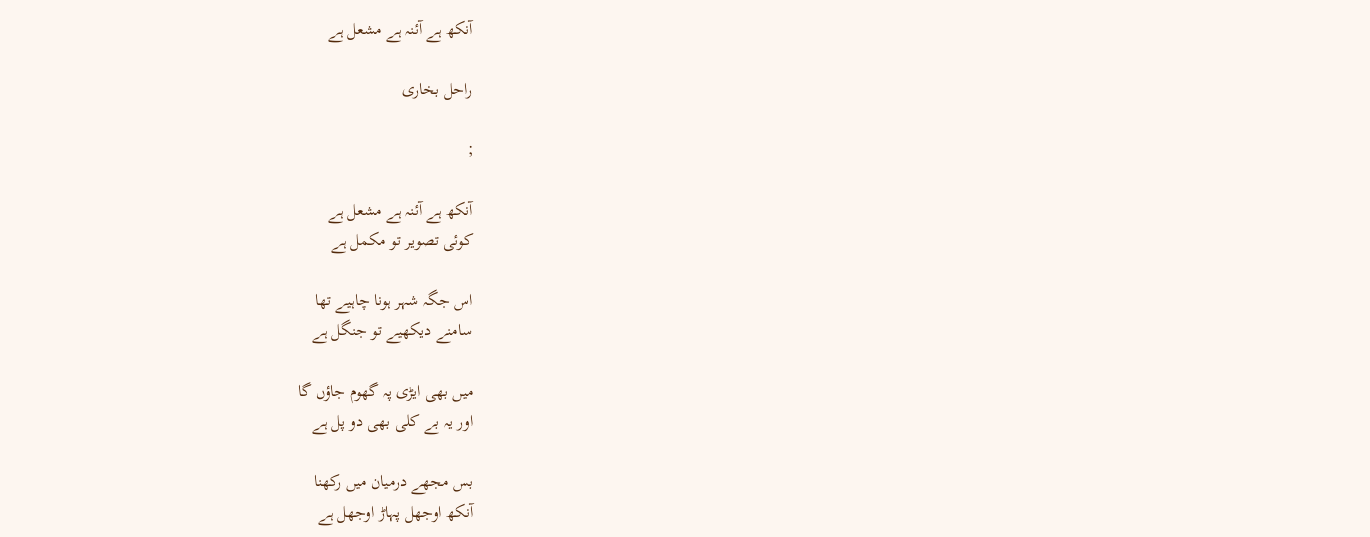آنکھ ہے آئنہ ہے مشعل ہے

راحل بخاری

;

آنکھ ہے آئنہ ہے مشعل ہے
کوئی تصویر تو مکمل ہے

اس جگہ شہر ہونا چاہیے تھا
سامنے دیکھیے تو جنگل ہے

میں بھی ایڑی پہ گھوم جاؤں گا
اور یہ بے کلی بھی دو پل ہے

بس مجھے درمیان میں رکھنا
آنکھ اوجھل پہاڑ اوجھل ہے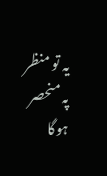یہ تو منظر پہ منحصر ہوگا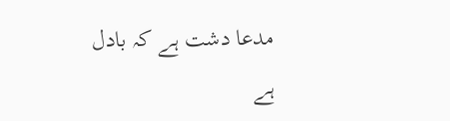مدعا دشت ہے کہ بادل ہے